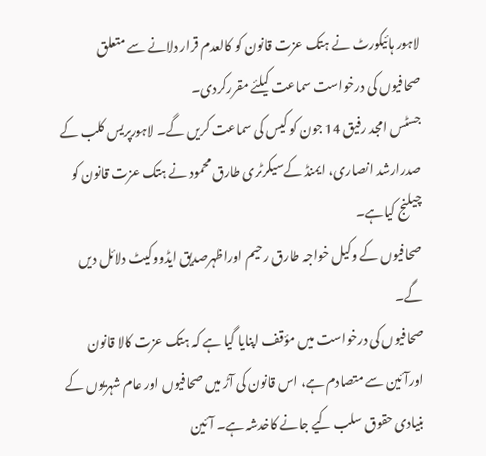لاہور ہائیکورٹ نے ہتک عزت قانون کو کالعدم قرار دلانے سے متعلق صحافیوں کی درخواست سماعت کیلئے مقررکردی۔
جسٹس امجد رفیق 14 جون کو کیس کی سماعت کریں گے۔ لاہورپریس کلب کے صدرارشد انصاری، ایمنڈ کےسیکرٹری طارق محمود نے ہتک عزت قانون کو چیلنج کیاہے۔
صحافیوں کے وکیل خواجہ طارق رحیم اوراظہرصدیق ایڈووکیٹ دلائل دیں گے۔
صحافیوں کی درخواست میں مؤقف اپنایا گیا ہے کہ ہتک عزت کالا قانون اورآئین سے متصادم ہے، اس قانون کی آڑ میں صحافیوں اور عام شہریوں کے بنیادی حقوق سلب کیے جانے کاخدشہ ہے۔ آئین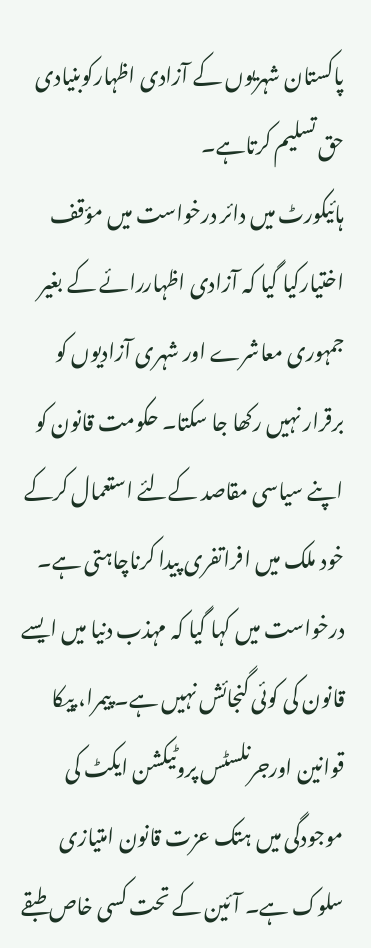پاکستان شہریوں کے آزادی اظہارکوبنیادی حق تسلیم کرتاہے۔
ہائیکورٹ میں دائر درخواست میں مؤقف اختیارکیا گیا کہ آزادی اظہاررائے کے بغیر جمہوری معاشرے اور شہری آزادیوں کو برقرار نہیں رکھا جا سکتا۔ حکومت قانون کو اپنے سیاسی مقاصد کےلئے استعمال کرکے خود ملک میں افراتفری پیدا کرناچاہتی ہے۔
درخواست میں کہا گیا کہ مہذب دنیا میں ایسے قانون کی کوئی گنجائش نہیں ہے۔ پیمرا، پیکا قوانین اورجرنلسٹس پروٹیکشن ایکٹ کی موجودگی میں ہتک عزت قانون امتیازی سلوک ہے۔ آئین کے تحت کسی خاص طبقے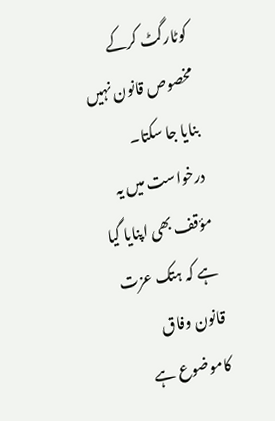کوٹارگٹ کرکے مخصوص قانون نہیں بنایا جا سکتا۔
درخواست میں یہ مؤقف بھی اپنایا گیا ہے کہ ہتک عزت قانون وفاق کاموضوع ہے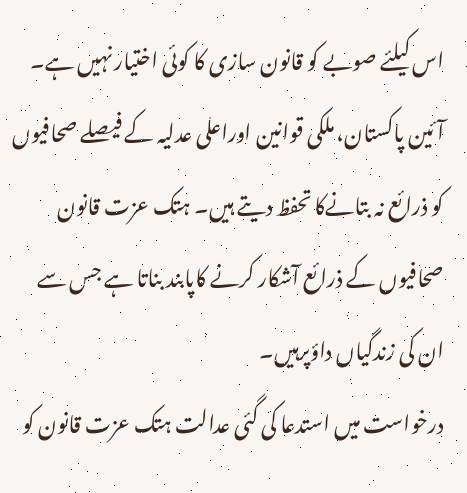اس کیلئے صوبے کو قانون سازی کا کوئی اختیار نہیں ہے۔ آئین پاکستان، ملکی قوانین اوراعلی عدلیہ کے فیصلے صحافیوں کو ذرائع نہ بتانےکا تحفظ دیتے ہیں۔ ہتک عزت قانون صحافیوں کے ذرائع آشکار کرنے کاپابند بناتا ہے جس سے ان کی زندگیاں داؤپرہیں۔
درخواست میں استدعا کی گئی عدالت ہتک عزت قانون کو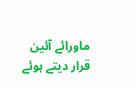ماورائے آئین قرار دیتے ہوئے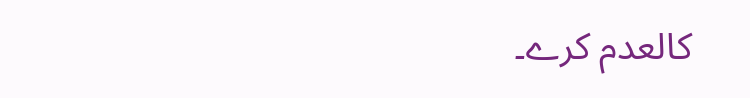کالعدم کرے۔